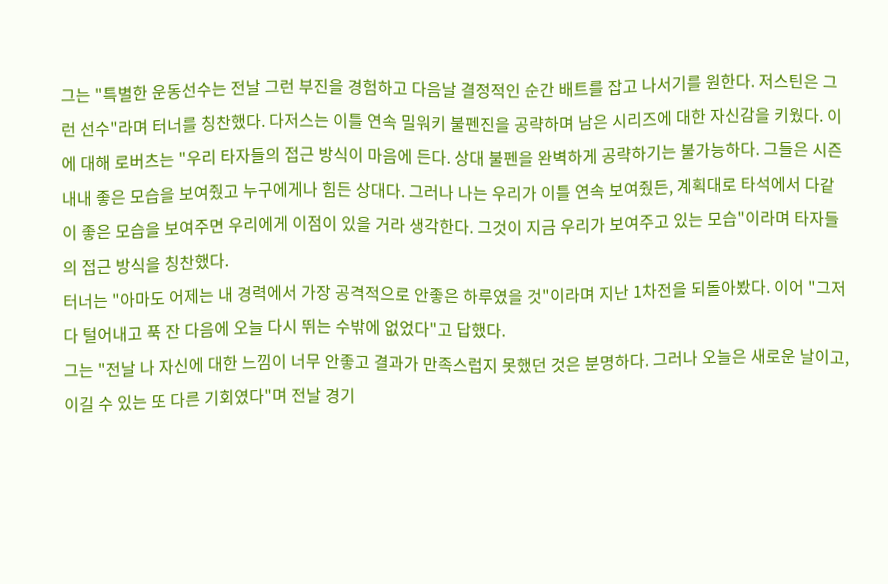그는 "특별한 운동선수는 전날 그런 부진을 경험하고 다음날 결정적인 순간 배트를 잡고 나서기를 원한다. 저스틴은 그런 선수"라며 터너를 칭찬했다. 다저스는 이틀 연속 밀워키 불펜진을 공략하며 남은 시리즈에 대한 자신감을 키웠다. 이에 대해 로버츠는 "우리 타자들의 접근 방식이 마음에 든다. 상대 불펜을 완벽하게 공략하기는 불가능하다. 그들은 시즌 내내 좋은 모습을 보여줬고 누구에게나 힘든 상대다. 그러나 나는 우리가 이틀 연속 보여줬든, 계획대로 타석에서 다같이 좋은 모습을 보여주면 우리에게 이점이 있을 거라 생각한다. 그것이 지금 우리가 보여주고 있는 모습"이라며 타자들의 접근 방식을 칭찬했다.
터너는 "아마도 어제는 내 경력에서 가장 공격적으로 안좋은 하루였을 것"이라며 지난 1차전을 되돌아봤다. 이어 "그저 다 털어내고 푹 잔 다음에 오늘 다시 뛰는 수밖에 없었다"고 답했다.
그는 "전날 나 자신에 대한 느낌이 너무 안좋고 결과가 만족스럽지 못했던 것은 분명하다. 그러나 오늘은 새로운 날이고, 이길 수 있는 또 다른 기회였다"며 전날 경기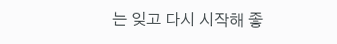는 잊고 다시 시작해 좋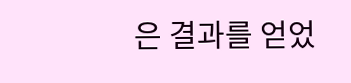은 결과를 얻었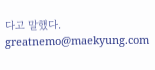다고 말했다. greatnemo@maekyung.com